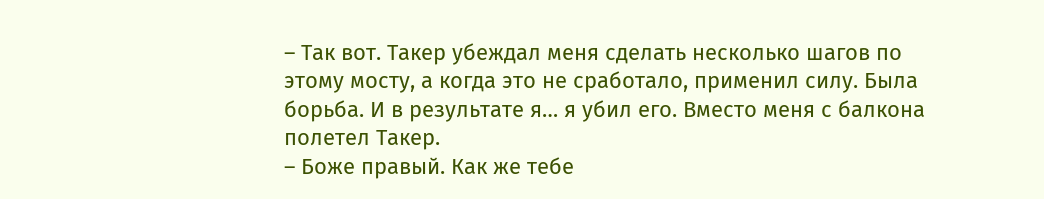– Так вот. Такер убеждал меня сделать несколько шагов по этому мосту, а когда это не сработало, применил силу. Была борьба. И в результате я… я убил его. Вместо меня с балкона полетел Такер.
– Боже правый. Как же тебе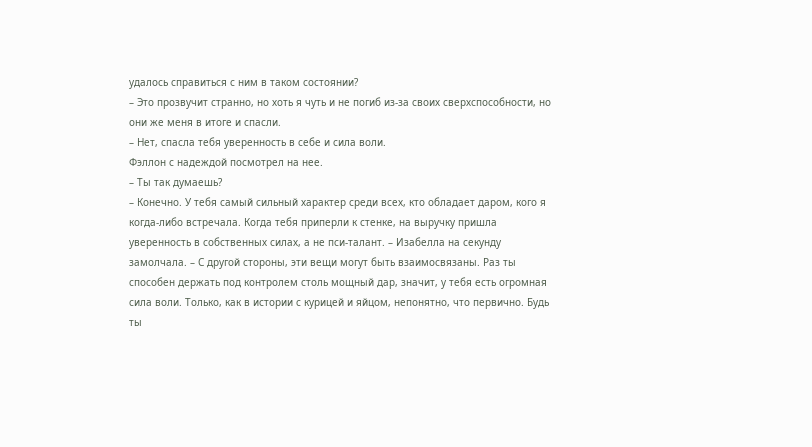удалось справиться с ним в таком состоянии?
– Это прозвучит странно, но хоть я чуть и не погиб из-за своих сверхспособности, но они же меня в итоге и спасли.
– Нет, спасла тебя уверенность в себе и сила воли.
Фэллон с надеждой посмотрел на нее.
– Ты так думаешь?
– Конечно. У тебя самый сильный характер среди всех, кто обладает даром, кого я когда-либо встречала. Когда тебя приперли к стенке, на выручку пришла уверенность в собственных силах, а не пси-талант. – Изабелла на секунду замолчала. – С другой стороны, эти вещи могут быть взаимосвязаны. Раз ты способен держать под контролем столь мощный дар, значит, у тебя есть огромная сила воли. Только, как в истории с курицей и яйцом, непонятно, что первично. Будь ты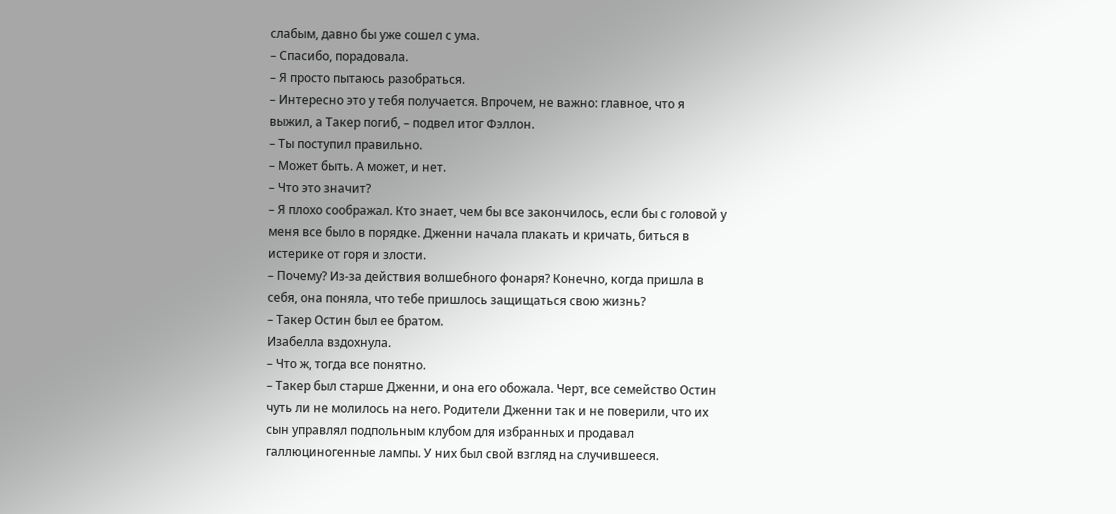слабым, давно бы уже сошел с ума.
– Спасибо, порадовала.
– Я просто пытаюсь разобраться.
– Интересно это у тебя получается. Впрочем, не важно: главное, что я выжил, а Такер погиб, – подвел итог Фэллон.
– Ты поступил правильно.
– Может быть. А может, и нет.
– Что это значит?
– Я плохо соображал. Кто знает, чем бы все закончилось, если бы с головой у меня все было в порядке. Дженни начала плакать и кричать, биться в истерике от горя и злости.
– Почему? Из-за действия волшебного фонаря? Конечно, когда пришла в себя, она поняла, что тебе пришлось защищаться свою жизнь?
– Такер Остин был ее братом.
Изабелла вздохнула.
– Что ж, тогда все понятно.
– Такер был старше Дженни, и она его обожала. Черт, все семейство Остин чуть ли не молилось на него. Родители Дженни так и не поверили, что их сын управлял подпольным клубом для избранных и продавал галлюциногенные лампы. У них был свой взгляд на случившееся.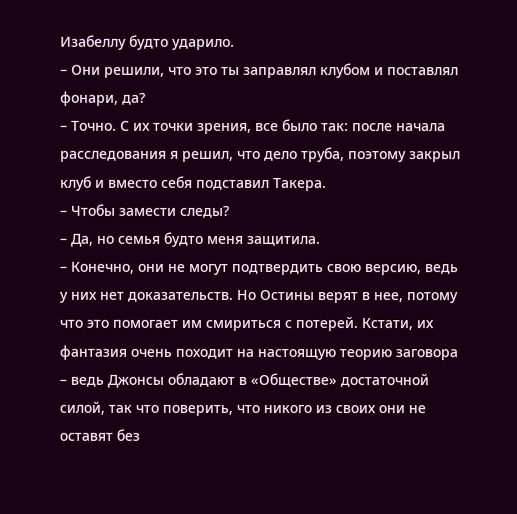Изабеллу будто ударило.
– Они решили, что это ты заправлял клубом и поставлял фонари, да?
– Точно. С их точки зрения, все было так: после начала расследования я решил, что дело труба, поэтому закрыл клуб и вместо себя подставил Такера.
– Чтобы замести следы?
– Да, но семья будто меня защитила.
– Конечно, они не могут подтвердить свою версию, ведь у них нет доказательств. Но Остины верят в нее, потому что это помогает им смириться с потерей. Кстати, их фантазия очень походит на настоящую теорию заговора – ведь Джонсы обладают в «Обществе» достаточной силой, так что поверить, что никого из своих они не оставят без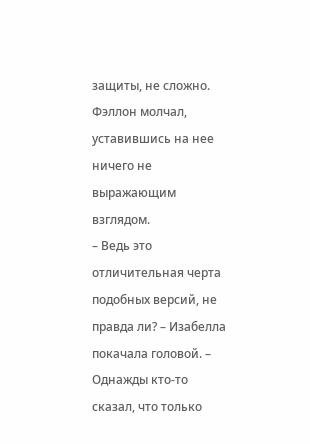защиты, не сложно.
Фэллон молчал, уставившись на нее ничего не выражающим взглядом.
– Ведь это отличительная черта подобных версий, не правда ли? – Изабелла покачала головой. – Однажды кто-то сказал, что только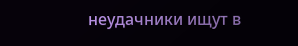неудачники ищут в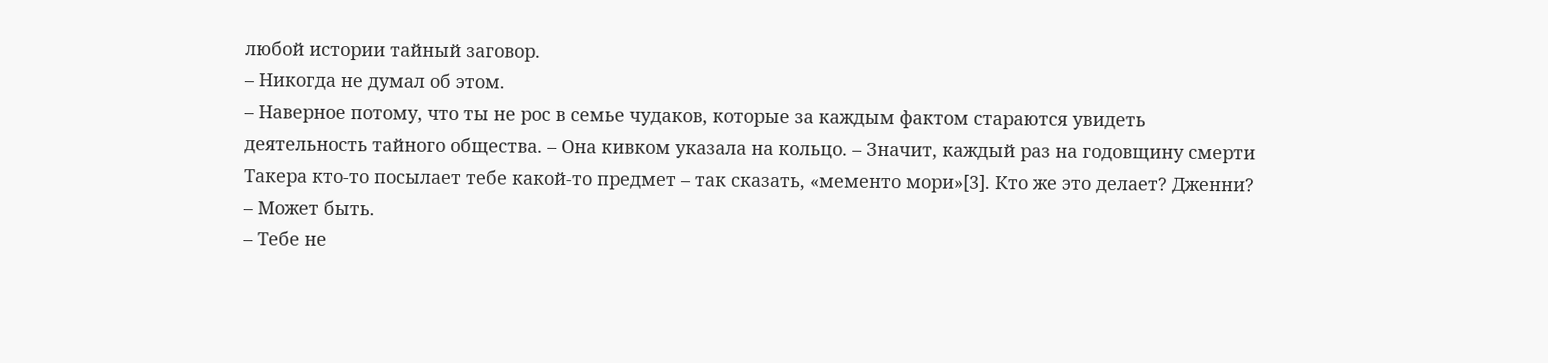любой истории тайный заговор.
– Никогда не думал об этом.
– Наверное потому, что ты не рос в семье чудаков, которые за каждым фактом стараются увидеть деятельность тайного общества. – Она кивком указала на кольцо. – Значит, каждый раз на годовщину смерти Такера кто-то посылает тебе какой-то предмет – так сказать, «мементо мори»[3]. Кто же это делает? Дженни?
– Может быть.
– Тебе не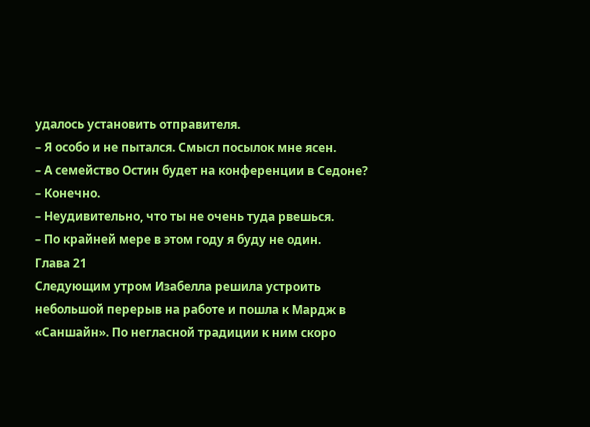удалось установить отправителя.
– Я особо и не пытался. Смысл посылок мне ясен.
– А семейство Остин будет на конференции в Седоне?
– Конечно.
– Неудивительно, что ты не очень туда рвешься.
– По крайней мере в этом году я буду не один.
Глава 21
Следующим утром Изабелла решила устроить небольшой перерыв на работе и пошла к Мардж в «Саншайн». По негласной традиции к ним скоро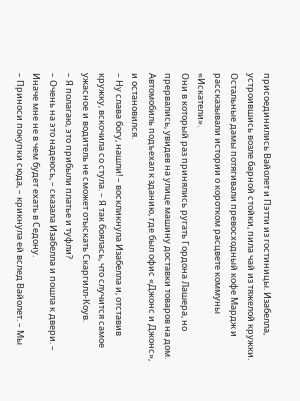присоединились Вайолет и Пэтти из гостиницы. Изабелла, устроившись возле барной стойки, пила чай из тяжелой кружки. Остальные дамы потягивали превосходный кофе Мардж и рассказывали истории о коротком расцвете коммуны «Искатели».
Они в который раз принялись ругать Гордона Лашера, но прервались, увидев на улице машину доставки товаров на дом. Автомобиль подъехал к зданию, где был офис «Джонс и Джонс», и остановился.
– Ну слава богу, нашли! – воскликнула Изабелла и, отставив кружку, вскочила со стула. – Я так боялась, что случится самое ужасное и водитель не сможет отыскать Скаргилл-Коув.
– Я полагаю, это прибыли платье и туфли?
– Очень на это надеюсь, – сказала Изабелла и пошла к двери. – Иначе мне не в чем будет ехать в Седону.
– Приноси покупки сюда, – крикнула ей вслед Вайолет. – Мы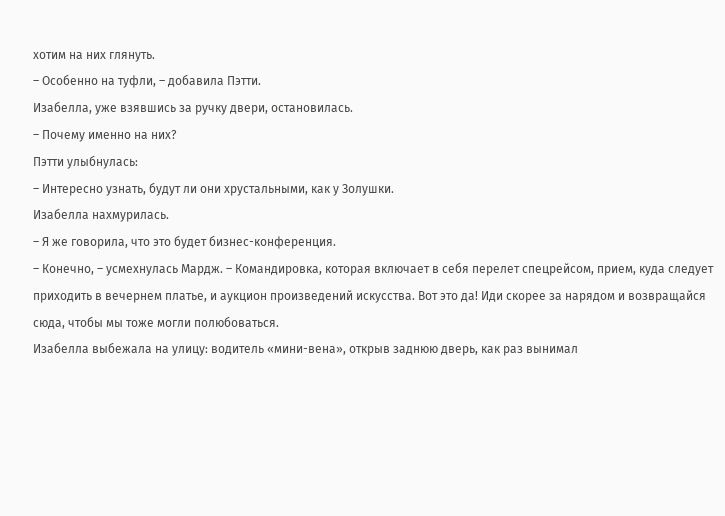хотим на них глянуть.
– Особенно на туфли, – добавила Пэтти.
Изабелла, уже взявшись за ручку двери, остановилась.
– Почему именно на них?
Пэтти улыбнулась:
– Интересно узнать, будут ли они хрустальными, как у Золушки.
Изабелла нахмурилась.
– Я же говорила, что это будет бизнес-конференция.
– Конечно, – усмехнулась Мардж. – Командировка, которая включает в себя перелет спецрейсом, прием, куда следует приходить в вечернем платье, и аукцион произведений искусства. Вот это да! Иди скорее за нарядом и возвращайся сюда, чтобы мы тоже могли полюбоваться.
Изабелла выбежала на улицу: водитель «мини-вена», открыв заднюю дверь, как раз вынимал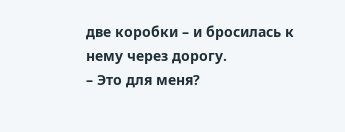две коробки – и бросилась к нему через дорогу.
– Это для меня?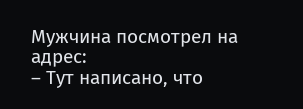Мужчина посмотрел на адрес:
– Тут написано, что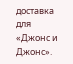доставка для «Джонс и Джонс».